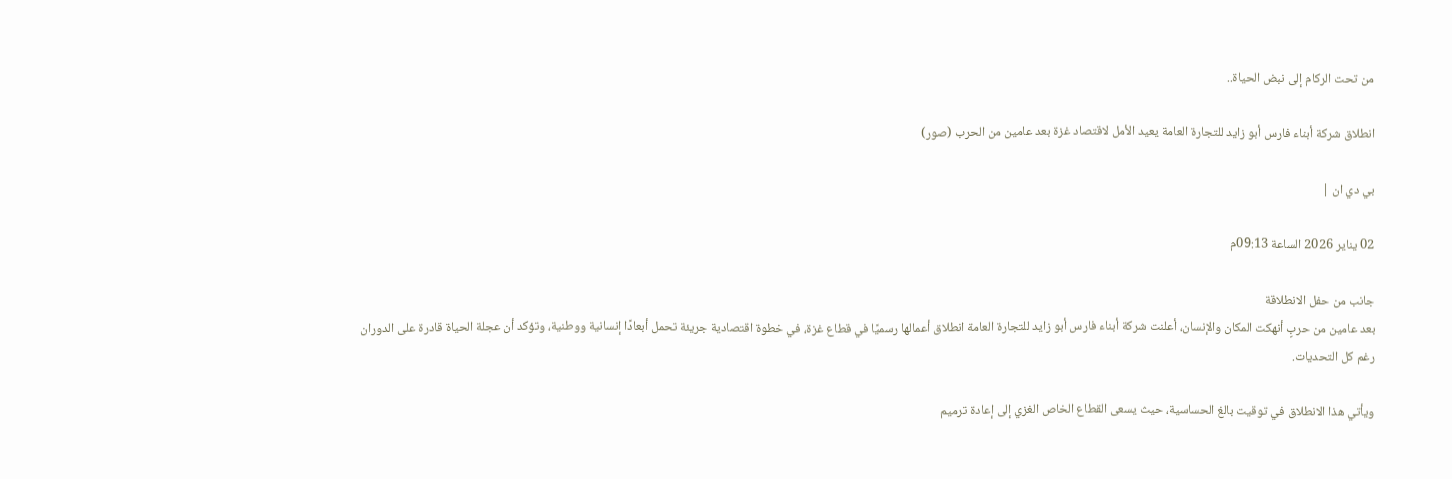من تحت الركام إلى نبض الحياة..

انطلاق شركة أبناء فارس أبو زايد للتجارة العامة يعيد الأمل لاقتصاد غزة بعد عامين من الحرب (صور)

بي دي ان |

02 يناير 2026 الساعة 09:13م

جانب من حفل الانطلاقة
بعد عامين من حربٍ أنهكت المكان والإنسان، أعلنت شركة أبناء فارس أبو زايد للتجارة العامة انطلاق أعمالها رسميًا في قطاع غزة، في خطوة اقتصادية جريئة تحمل أبعادًا إنسانية ووطنية، وتؤكد أن عجلة الحياة قادرة على الدوران رغم كل التحديات.

ويأتي هذا الانطلاق في توقيت بالغ الحساسية، حيث يسعى القطاع الخاص الغزي إلى إعادة ترميم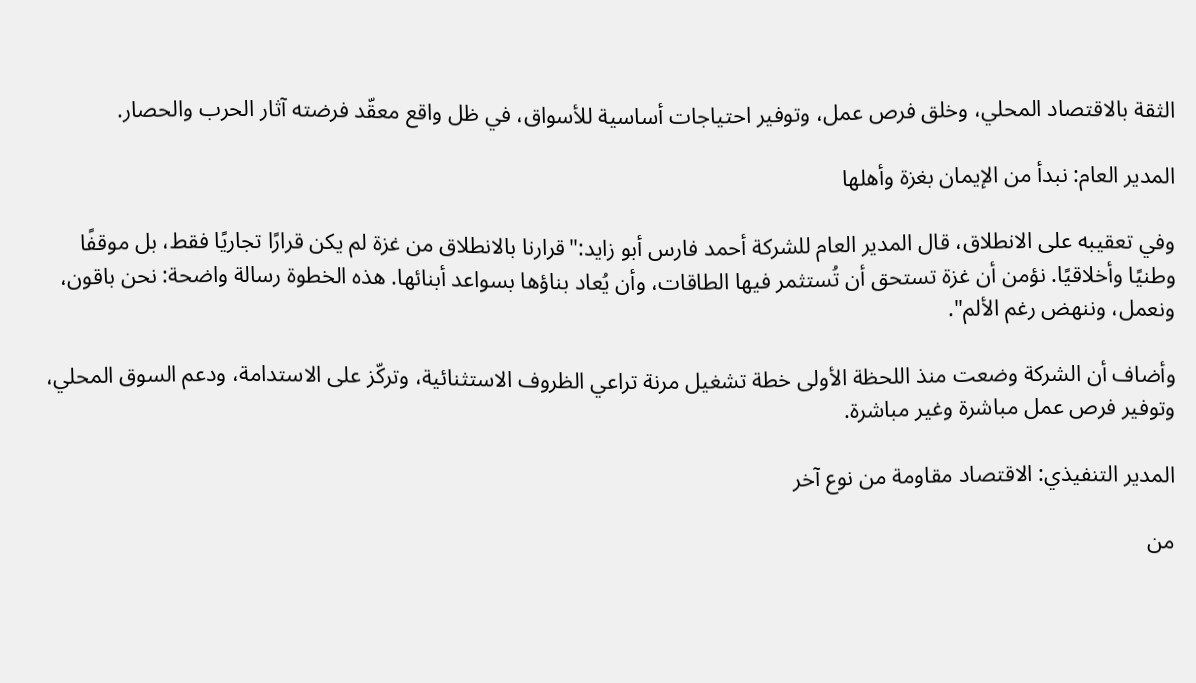الثقة بالاقتصاد المحلي، وخلق فرص عمل، وتوفير احتياجات أساسية للأسواق، في ظل واقع معقّد فرضته آثار الحرب والحصار.

المدير العام: نبدأ من الإيمان بغزة وأهلها

وفي تعقيبه على الانطلاق، قال المدير العام للشركة أحمد فارس أبو زايد:"قرارنا بالانطلاق من غزة لم يكن قرارًا تجاريًا فقط، بل موقفًا وطنيًا وأخلاقيًا. نؤمن أن غزة تستحق أن تُستثمر فيها الطاقات، وأن يُعاد بناؤها بسواعد أبنائها. هذه الخطوة رسالة واضحة: نحن باقون، ونعمل، وننهض رغم الألم".

وأضاف أن الشركة وضعت منذ اللحظة الأولى خطة تشغيل مرنة تراعي الظروف الاستثنائية، وتركّز على الاستدامة، ودعم السوق المحلي، وتوفير فرص عمل مباشرة وغير مباشرة.

المدير التنفيذي: الاقتصاد مقاومة من نوع آخر

من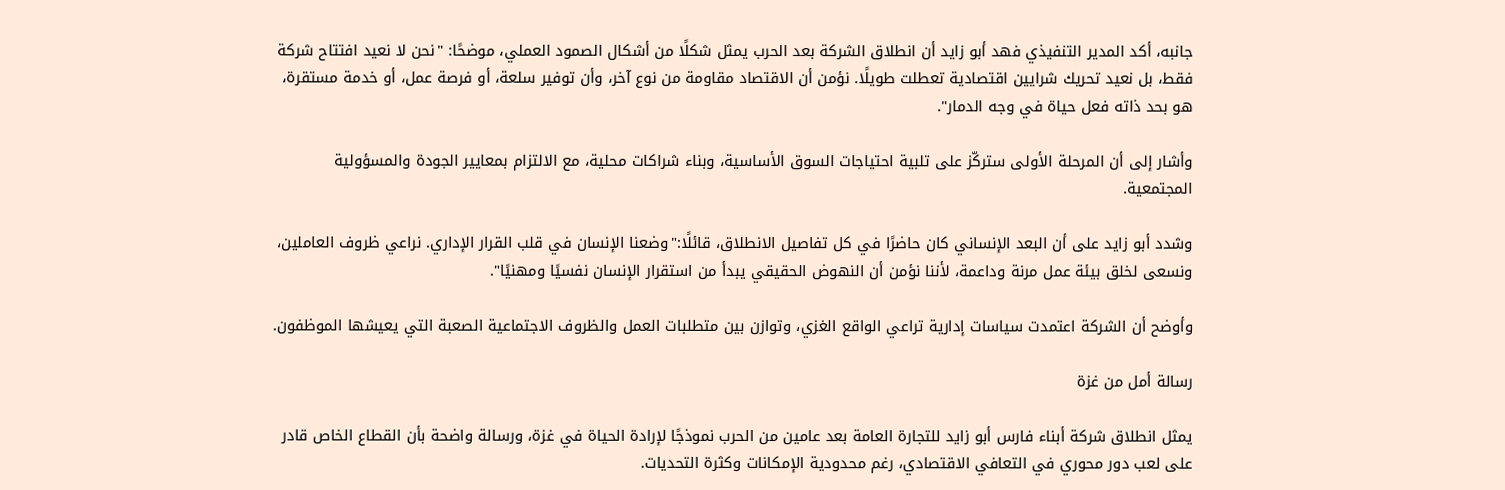جانبه، أكد المدير التنفيذي فهد أبو زايد أن انطلاق الشركة بعد الحرب يمثل شكلًا من أشكال الصمود العملي، موضحًا: "نحن لا نعيد افتتاح شركة فقط، بل نعيد تحريك شرايين اقتصادية تعطلت طويلًا. نؤمن أن الاقتصاد مقاومة من نوع آخر، وأن توفير سلعة، أو فرصة عمل، أو خدمة مستقرة، هو بحد ذاته فعل حياة في وجه الدمار".

وأشار إلى أن المرحلة الأولى ستركّز على تلبية احتياجات السوق الأساسية، وبناء شراكات محلية، مع الالتزام بمعايير الجودة والمسؤولية المجتمعية.

وشدد أبو زايد على أن البعد الإنساني كان حاضرًا في كل تفاصيل الانطلاق، قائلًا:"وضعنا الإنسان في قلب القرار الإداري. نراعي ظروف العاملين، ونسعى لخلق بيئة عمل مرنة وداعمة، لأننا نؤمن أن النهوض الحقيقي يبدأ من استقرار الإنسان نفسيًا ومهنيًا".

وأوضح أن الشركة اعتمدت سياسات إدارية تراعي الواقع الغزي، وتوازن بين متطلبات العمل والظروف الاجتماعية الصعبة التي يعيشها الموظفون.

رسالة أمل من غزة

يمثل انطلاق شركة أبناء فارس أبو زايد للتجارة العامة بعد عامين من الحرب نموذجًا لإرادة الحياة في غزة، ورسالة واضحة بأن القطاع الخاص قادر على لعب دور محوري في التعافي الاقتصادي، رغم محدودية الإمكانات وكثرة التحديات.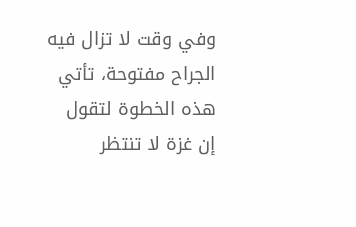وفي وقت لا تزال فيه الجراح مفتوحة، تأتي هذه الخطوة لتقول إن غزة لا تنتظر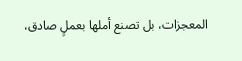المعجزات، بل تصنع أملها بعملٍ صادق،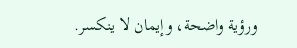ورؤية واضحة، وإيمان لا ينكسر.